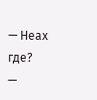— Неах где?
—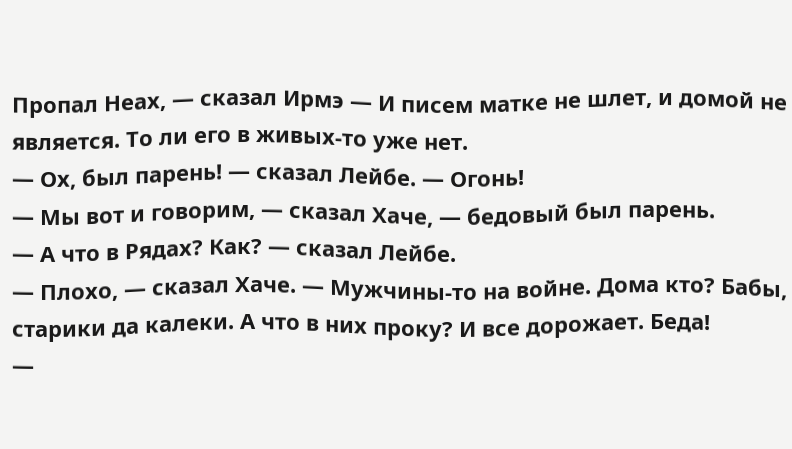Пропал Неах, — сказал Ирмэ — И писем матке не шлет, и домой не является. То ли его в живых-то уже нет.
— Ох, был парень! — сказал Лейбе. — Огонь!
— Мы вот и говорим, — сказал Хаче, — бедовый был парень.
— А что в Рядах? Как? — сказал Лейбе.
— Плохо, — сказал Хаче. — Мужчины-то на войне. Дома кто? Бабы, старики да калеки. А что в них проку? И все дорожает. Беда!
—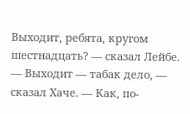Выходит, ребята, кругом шестнадцать? — сказал Лейбе.
— Выходит — табак дело, — сказал Хаче. — Как, по-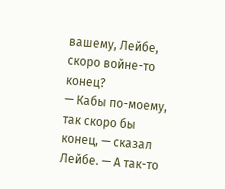вашему, Лейбе, скоро войне-то конец?
— Кабы по-моему, так скоро бы конец, — сказал Лейбе. — А так-то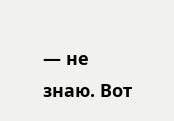— не знаю. Вот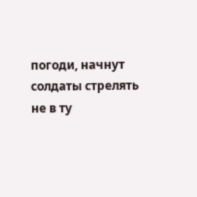погоди, начнут солдаты стрелять не в ту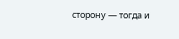сторону — тогда и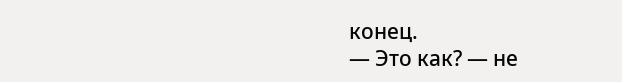конец.
— Это как? — не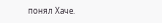понял Хаче.